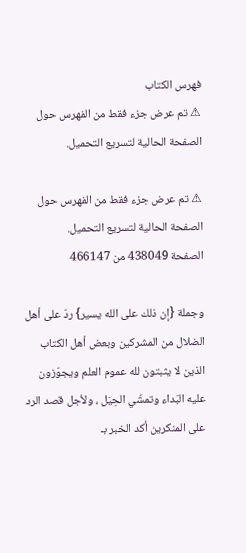فهرس الكتاب
⚠ تم عرض جزء فقط من الفهرس حول الصفحة الحالية لتسريع التحميل.

⚠ تم عرض جزء فقط من الفهرس حول الصفحة الحالية لتسريع التحميل.
الصفحة 438049 من 466147

وجملة {إن ذلك على الله يسير} ردّ على أهل الضلال من المشركين وبعض أهل الكتاب الذين لا يثبتون لله عموم العلم ويجوّزون عليه البَداء وتمشّي الحِيَل ، ولأجل قصد الرد على المنكرين أكد الخبر بـ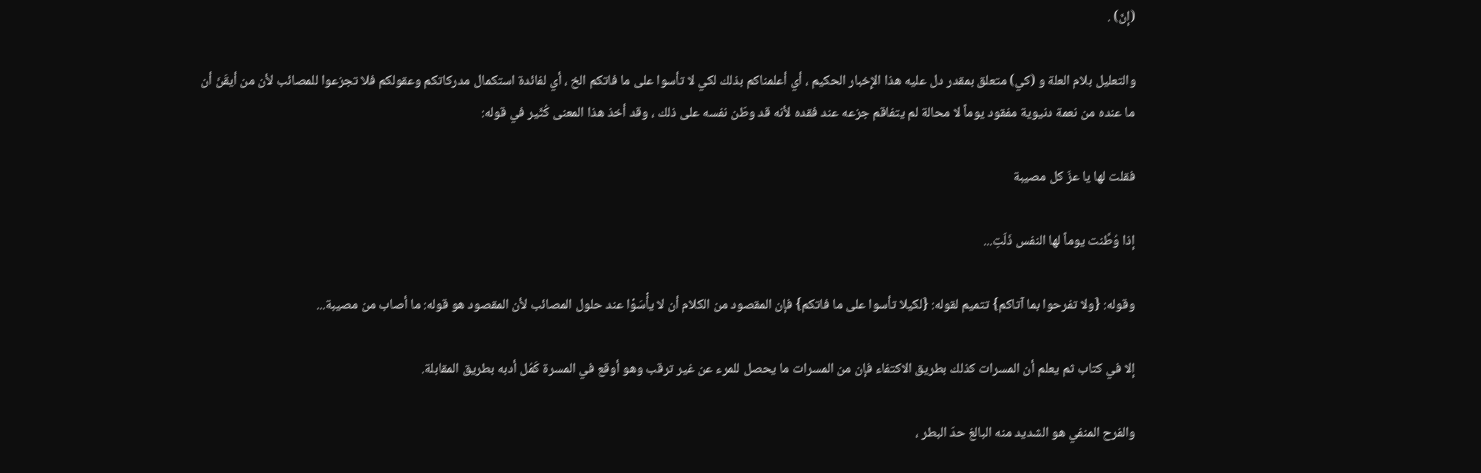(إنّ) .

والتعليل بلام العلة و (كي) متعلق بمقدر دل عليه هذا الإِخبار الحكيم ، أي أعلمناكم بذلك لكي لا تأسوا على ما فاتكم الخ ، أي لفائدة استكمال مدركاتكم وعقولكم فلا تجزعوا للمصائب لأن من أيقَنَ أن ما عنده من نعمة دنيوية مفقود يوماً لا محالة لم يتفاقم جزعه عند فقده لأنه قد وطّن نفسه على ذلك ، وقد أخذ هذا المعنى كُثّير في قوله:

فقلت لها يا عزّ كل مصيبة

إذا وُطِّنت يوماً لها النفس ذَلّتِ...

وقوله: {ولا تفرحوا بما آتاكم} تتميم لقوله: {لكيلا تأسوا على ما فاتكم} فإن المقصود من الكلام أن لا يأْسَوْا عند حلول المصائب لأن المقصود هو قوله: ما أصاب من مصيبة...

إلا في كتاب ثم يعلم أن المسرات كذلك بطريق الاكتفاء فإن من المسرات ما يحصل للمرء عن غير ترقب وهو أوقع في المسرة كَمُل أدبه بطريق المقابلة.

والفرح المنفي هو الشديد منه البالغ حدّ البطر ،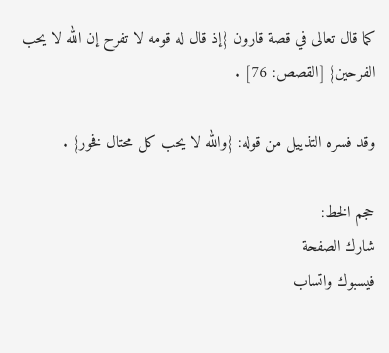كما قال تعالى في قصة قارون {إذ قال له قومه لا تفرح إن الله لا يحب الفرحين} [القصص: 76] .

وقد فسره التذييل من قوله: {والله لا يحب كل محتال فخور} .

حجم الخط:
شارك الصفحة
فيسبوك واتساب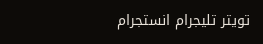تويتر تليجرام انستجرام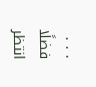. . .
فضلًا انتظر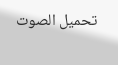تحميل الصوت